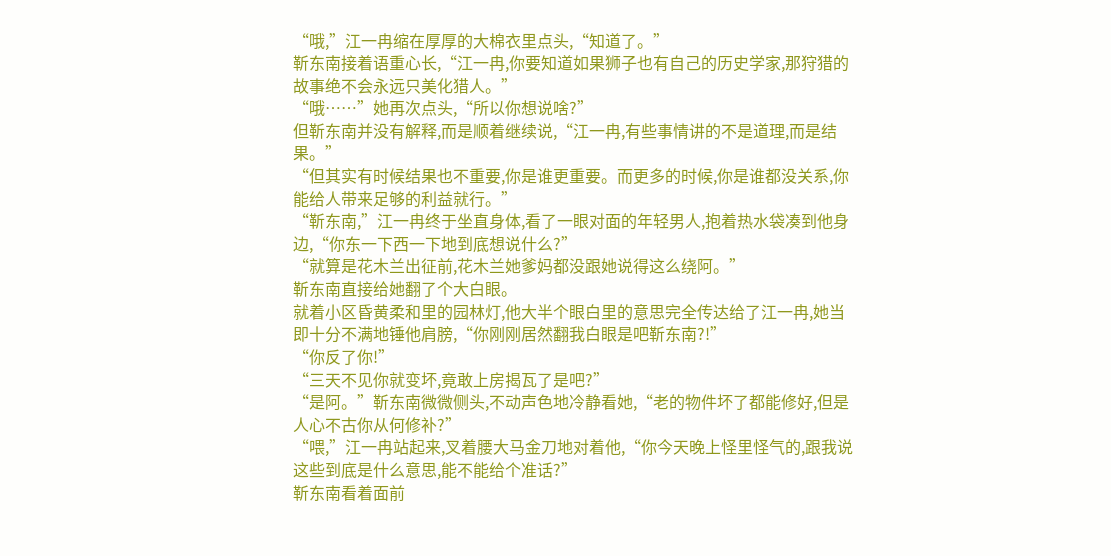“哦,”江一冉缩在厚厚的大棉衣里点头,“知道了。”
靳东南接着语重心长,“江一冉,你要知道如果狮子也有自己的历史学家,那狩猎的故事绝不会永远只美化猎人。”
“哦……”她再次点头,“所以你想说啥?”
但靳东南并没有解释,而是顺着继续说,“江一冉,有些事情讲的不是道理,而是结果。”
“但其实有时候结果也不重要,你是谁更重要。而更多的时候,你是谁都没关系,你能给人带来足够的利益就行。”
“靳东南,”江一冉终于坐直身体,看了一眼对面的年轻男人,抱着热水袋凑到他身边,“你东一下西一下地到底想说什么?”
“就算是花木兰出征前,花木兰她爹妈都没跟她说得这么绕阿。”
靳东南直接给她翻了个大白眼。
就着小区昏黄柔和里的园林灯,他大半个眼白里的意思完全传达给了江一冉,她当即十分不满地锤他肩膀,“你刚刚居然翻我白眼是吧靳东南?!”
“你反了你!”
“三天不见你就变坏,竟敢上房揭瓦了是吧?”
“是阿。”靳东南微微侧头,不动声色地冷静看她,“老的物件坏了都能修好,但是人心不古你从何修补?”
“喂,”江一冉站起来,叉着腰大马金刀地对着他,“你今天晚上怪里怪气的,跟我说这些到底是什么意思,能不能给个准话?”
靳东南看着面前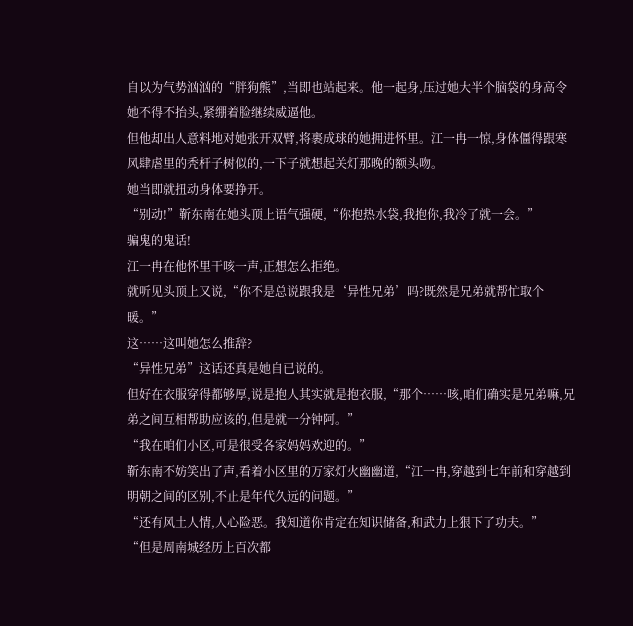自以为气势汹汹的“胖狗熊”,当即也站起来。他一起身,压过她大半个脑袋的身高令她不得不抬头,紧绷着脸继续威逼他。
但他却出人意料地对她张开双臂,将裹成球的她拥进怀里。江一冉一惊,身体僵得跟寒风肆虐里的秃杆子树似的,一下子就想起关灯那晚的额头吻。
她当即就扭动身体要挣开。
“别动!”靳东南在她头顶上语气强硬,“你抱热水袋,我抱你,我冷了就一会。”
骗鬼的鬼话!
江一冉在他怀里干咳一声,正想怎么拒绝。
就听见头顶上又说,“你不是总说跟我是‘异性兄弟’吗?既然是兄弟就帮忙取个暖。”
这……这叫她怎么推辞?
“异性兄弟”这话还真是她自已说的。
但好在衣服穿得都够厚,说是抱人其实就是抱衣服,“那个……咳,咱们确实是兄弟嘛,兄弟之间互相帮助应该的,但是就一分钟阿。”
“我在咱们小区,可是很受各家妈妈欢迎的。”
靳东南不妨笑出了声,看着小区里的万家灯火幽幽道,“江一冉,穿越到七年前和穿越到明朝之间的区别,不止是年代久远的问题。”
“还有风土人情,人心险恶。我知道你肯定在知识储备,和武力上狠下了功夫。”
“但是周南城经历上百次都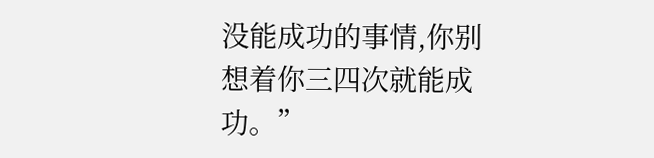没能成功的事情,你别想着你三四次就能成功。”